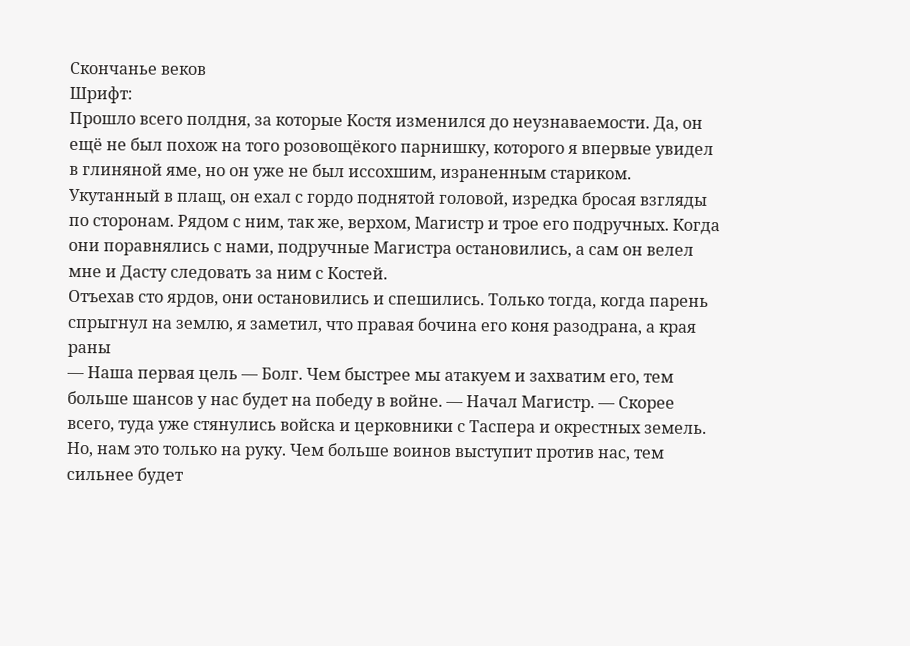Скончанье веков
Шрифт:
Прошло всего полдня, за которые Костя изменился до неузнаваемости. Да, он ещё не был похож на того розовощёкого парнишку, которого я впервые увидел в глиняной яме, но он уже не был иссохшим, израненным стариком. Укутанный в плащ, он ехал с гордо поднятой головой, изредка бросая взгляды по сторонам. Рядом с ним, так же, верхом, Магистр и трое его подручных. Когда они поравнялись с нами, подручные Магистра остановились, а сам он велел мне и Дасту следовать за ним с Костей.
Отъехав сто ярдов, они остановились и спешились. Только тогда, когда парень спрыгнул на землю, я заметил, что правая бочина его коня разодрана, а края раны
— Наша первая цель — Болг. Чем быстрее мы атакуем и захватим его, тем больше шансов у нас будет на победу в войне. — Начал Магистр. — Скорее всего, туда уже стянулись войска и церковники с Таспера и окрестных земель. Но, нам это только на руку. Чем больше воинов выступит против нас, тем сильнее будет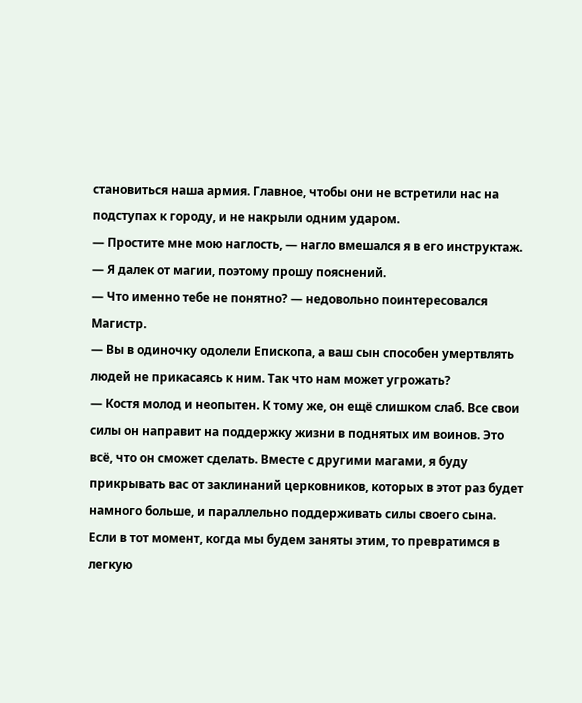становиться наша армия. Главное, чтобы они не встретили нас на подступах к городу, и не накрыли одним ударом.
— Простите мне мою наглость, — нагло вмешался я в его инструктаж. — Я далек от магии, поэтому прошу пояснений.
— Что именно тебе не понятно? — недовольно поинтересовался Магистр.
— Вы в одиночку одолели Епископа, а ваш сын способен умертвлять людей не прикасаясь к ним. Так что нам может угрожать?
— Костя молод и неопытен. К тому же, он ещё слишком слаб. Все свои силы он направит на поддержку жизни в поднятых им воинов. Это всё, что он сможет сделать. Вместе с другими магами, я буду прикрывать вас от заклинаний церковников, которых в этот раз будет намного больше, и параллельно поддерживать силы своего сына. Если в тот момент, когда мы будем заняты этим, то превратимся в легкую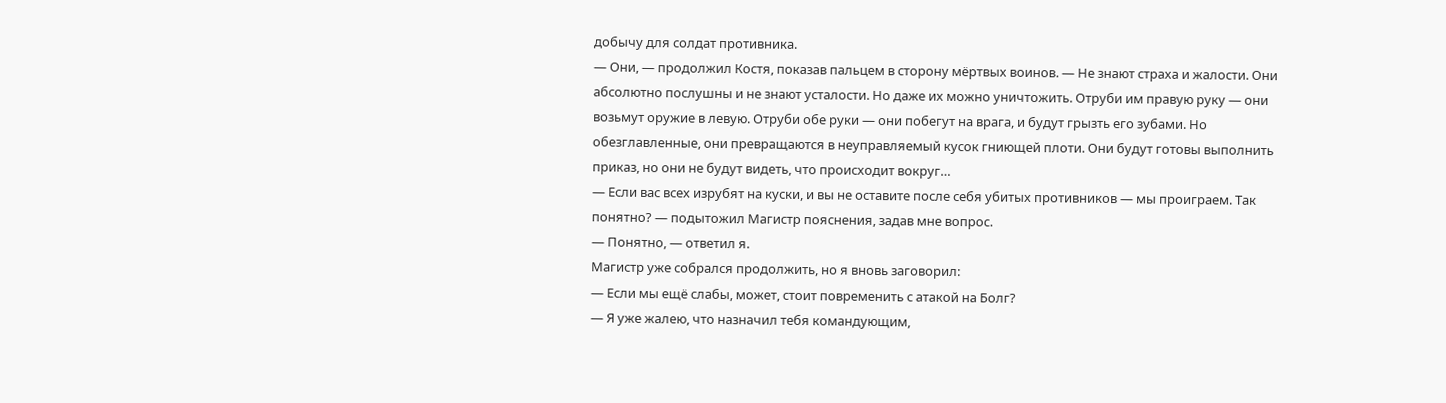добычу для солдат противника.
— Они, — продолжил Костя, показав пальцем в сторону мёртвых воинов. — Не знают страха и жалости. Они абсолютно послушны и не знают усталости. Но даже их можно уничтожить. Отруби им правую руку — они возьмут оружие в левую. Отруби обе руки — они побегут на врага, и будут грызть его зубами. Но обезглавленные, они превращаются в неуправляемый кусок гниющей плоти. Они будут готовы выполнить приказ, но они не будут видеть, что происходит вокруг…
— Если вас всех изрубят на куски, и вы не оставите после себя убитых противников — мы проиграем. Так понятно? — подытожил Магистр пояснения, задав мне вопрос.
— Понятно, — ответил я.
Магистр уже собрался продолжить, но я вновь заговорил:
— Если мы ещё слабы, может, стоит повременить с атакой на Болг?
— Я уже жалею, что назначил тебя командующим,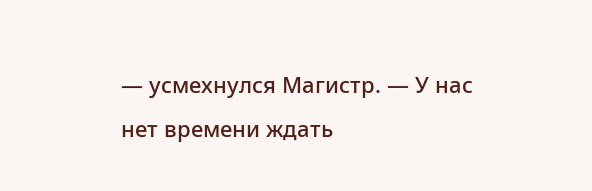— усмехнулся Магистр. — У нас нет времени ждать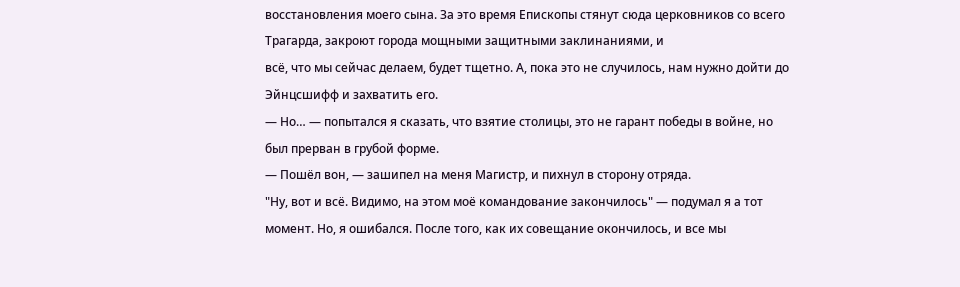восстановления моего сына. За это время Епископы стянут сюда церковников со всего Трагарда, закроют города мощными защитными заклинаниями, и
всё, что мы сейчас делаем, будет тщетно. А, пока это не случилось, нам нужно дойти до Эйнцсшифф и захватить его.
— Но… — попытался я сказать, что взятие столицы, это не гарант победы в войне, но был прерван в грубой форме.
— Пошёл вон, — зашипел на меня Магистр, и пихнул в сторону отряда.
"Ну, вот и всё. Видимо, на этом моё командование закончилось" — подумал я а тот момент. Но, я ошибался. После того, как их совещание окончилось, и все мы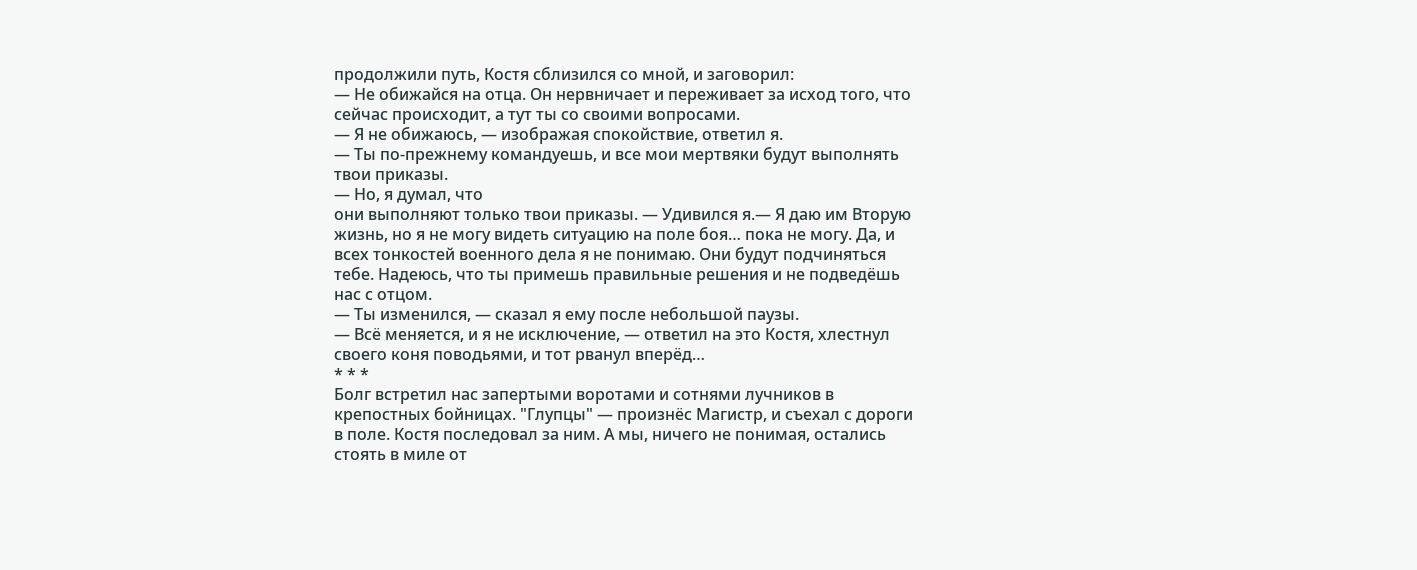продолжили путь, Костя сблизился со мной, и заговорил:
— Не обижайся на отца. Он нервничает и переживает за исход того, что сейчас происходит, а тут ты со своими вопросами.
— Я не обижаюсь, — изображая спокойствие, ответил я.
— Ты по-прежнему командуешь, и все мои мертвяки будут выполнять твои приказы.
— Но, я думал, что
они выполняют только твои приказы. — Удивился я.— Я даю им Вторую жизнь, но я не могу видеть ситуацию на поле боя… пока не могу. Да, и всех тонкостей военного дела я не понимаю. Они будут подчиняться тебе. Надеюсь, что ты примешь правильные решения и не подведёшь нас с отцом.
— Ты изменился, — сказал я ему после небольшой паузы.
— Всё меняется, и я не исключение, — ответил на это Костя, хлестнул своего коня поводьями, и тот рванул вперёд…
* * *
Болг встретил нас запертыми воротами и сотнями лучников в крепостных бойницах. "Глупцы" — произнёс Магистр, и съехал с дороги в поле. Костя последовал за ним. А мы, ничего не понимая, остались стоять в миле от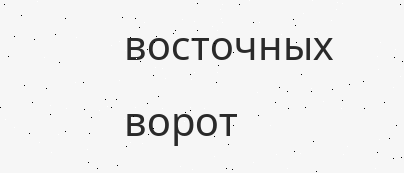восточных ворот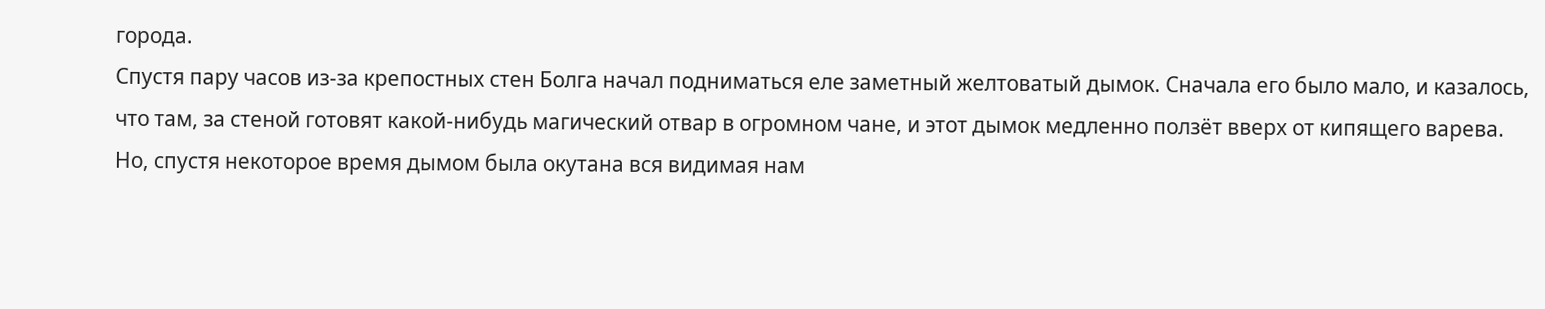города.
Спустя пару часов из-за крепостных стен Болга начал подниматься еле заметный желтоватый дымок. Сначала его было мало, и казалось, что там, за стеной готовят какой-нибудь магический отвар в огромном чане, и этот дымок медленно ползёт вверх от кипящего варева. Но, спустя некоторое время дымом была окутана вся видимая нам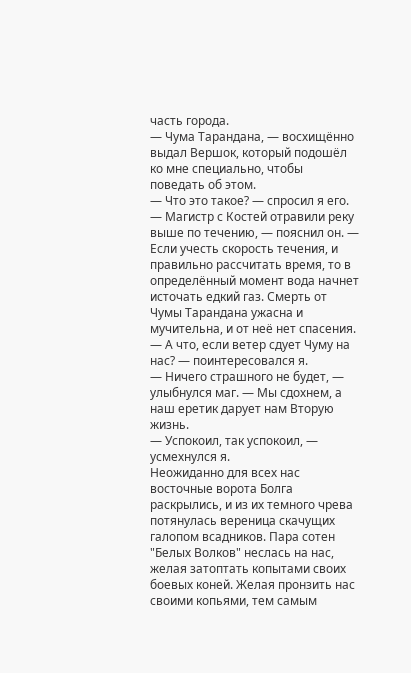часть города.
— Чума Тарандана, — восхищённо выдал Вершок, который подошёл ко мне специально, чтобы поведать об этом.
— Что это такое? — спросил я его.
— Магистр с Костей отравили реку выше по течению, — пояснил он. — Если учесть скорость течения, и правильно рассчитать время, то в определённый момент вода начнет источать едкий газ. Смерть от Чумы Тарандана ужасна и мучительна, и от неё нет спасения.
— А что, если ветер сдует Чуму на нас? — поинтересовался я.
— Ничего страшного не будет, — улыбнулся маг. — Мы сдохнем, а наш еретик дарует нам Вторую жизнь.
— Успокоил, так успокоил, — усмехнулся я.
Неожиданно для всех нас восточные ворота Болга раскрылись, и из их темного чрева потянулась вереница скачущих галопом всадников. Пара сотен "Белых Волков" неслась на нас, желая затоптать копытами своих боевых коней. Желая пронзить нас своими копьями, тем самым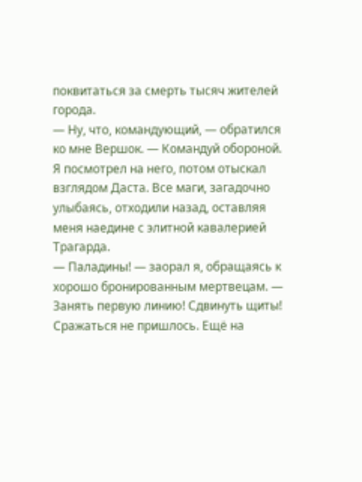поквитаться за смерть тысяч жителей города.
— Ну, что, командующий, — обратился ко мне Вершок. — Командуй обороной.
Я посмотрел на него, потом отыскал взглядом Даста. Все маги, загадочно улыбаясь, отходили назад, оставляя меня наедине с элитной кавалерией Трагарда.
— Паладины! — заорал я, обращаясь к хорошо бронированным мертвецам. — Занять первую линию! Сдвинуть щиты!
Сражаться не пришлось. Ещё на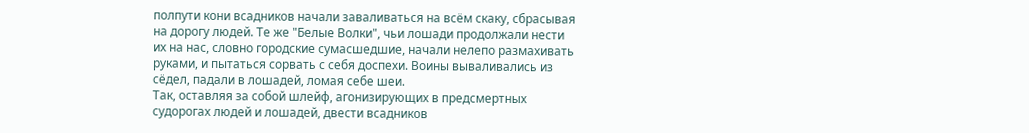полпути кони всадников начали заваливаться на всём скаку, сбрасывая на дорогу людей. Те же "Белые Волки", чьи лошади продолжали нести их на нас, словно городские сумасшедшие, начали нелепо размахивать руками, и пытаться сорвать с себя доспехи. Воины вываливались из сёдел, падали в лошадей, ломая себе шеи.
Так, оставляя за собой шлейф, агонизирующих в предсмертных судорогах людей и лошадей, двести всадников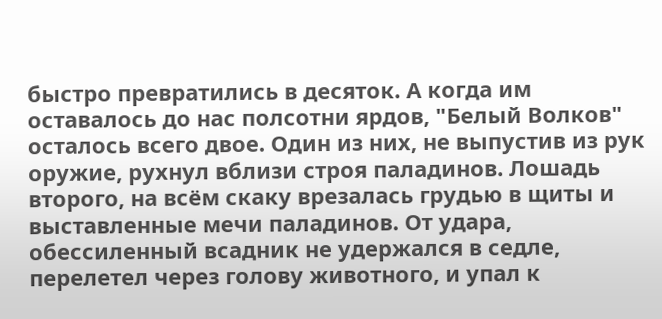быстро превратились в десяток. А когда им оставалось до нас полсотни ярдов, "Белый Волков" осталось всего двое. Один из них, не выпустив из рук оружие, рухнул вблизи строя паладинов. Лошадь второго, на всём скаку врезалась грудью в щиты и выставленные мечи паладинов. От удара, обессиленный всадник не удержался в седле, перелетел через голову животного, и упал к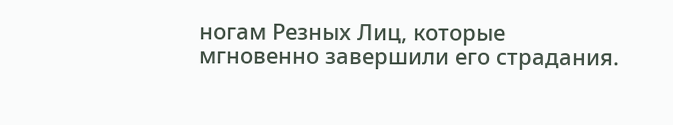ногам Резных Лиц, которые мгновенно завершили его страдания.